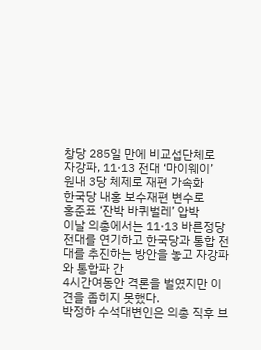창당 285일 만에 비교섭단체로
자강파, 11·13 전대 ‘마이웨이’
원내 3당 체제로 재편 가속화
한국당 내홍 보수재편 변수로
홍준표 ‘잔박 바퀴벌레’ 압박
이날 의총에서는 11·13 바른정당 전대를 연기하고 한국당과 통합 전대를 추진하는 방안을 놓고 자강파와 통합파 간
4시간여동안 격론을 벌였지만 이견을 좁히지 못했다.
박정하 수석대변인은 의총 직후 브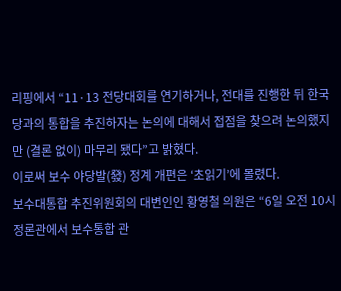리핑에서 “11·13 전당대회를 연기하거나, 전대를 진행한 뒤 한국당과의 통합을 추진하자는 논의에 대해서 접점을 찾으려 논의했지만 (결론 없이) 마무리 됐다”고 밝혔다.
이로써 보수 야당발(發) 정계 개편은 ‘초읽기’에 몰렸다.
보수대통합 추진위원회의 대변인인 황영철 의원은 “6일 오전 10시 정론관에서 보수통합 관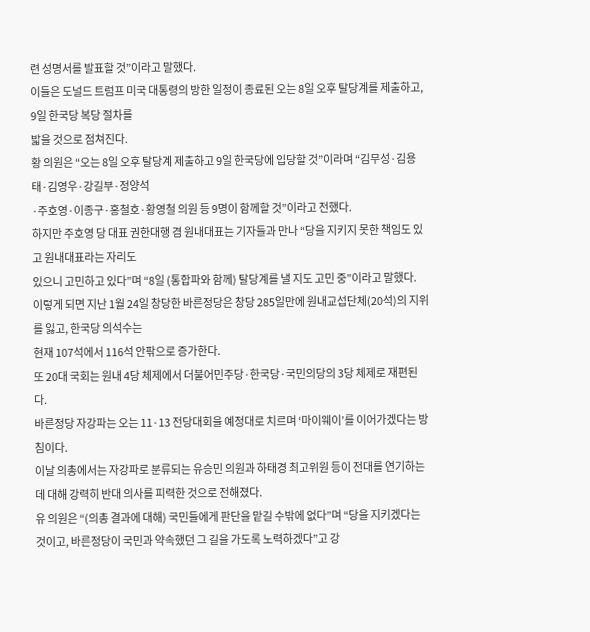련 성명서를 발표할 것”이라고 말했다.
이들은 도널드 트럼프 미국 대통령의 방한 일정이 종료된 오는 8일 오후 탈당계를 제출하고, 9일 한국당 복당 절차를
밟을 것으로 점쳐진다.
황 의원은 “오는 8일 오후 탈당계 제출하고 9일 한국당에 입당할 것”이라며 “김무성·김용태·김영우·강길부·정양석
·주호영·이종구·홍철호·황영철 의원 등 9명이 함께할 것”이라고 전했다.
하지만 주호영 당 대표 권한대행 겸 원내대표는 기자들과 만나 “당을 지키지 못한 책임도 있고 원내대표라는 자리도
있으니 고민하고 있다”며 “8일 (통합파와 함께) 탈당계를 낼 지도 고민 중”이라고 말했다.
이렇게 되면 지난 1월 24일 창당한 바른정당은 창당 285일만에 원내교섭단체(20석)의 지위를 잃고, 한국당 의석수는
현재 107석에서 116석 안팎으로 증가한다.
또 20대 국회는 원내 4당 체제에서 더불어민주당·한국당·국민의당의 3당 체제로 재편된다.
바른정당 자강파는 오는 11·13 전당대회을 예정대로 치르며 ‘마이웨이’를 이어가겠다는 방침이다.
이날 의총에서는 자강파로 분류되는 유승민 의원과 하태경 최고위원 등이 전대를 연기하는 데 대해 강력히 반대 의사를 피력한 것으로 전해졌다.
유 의원은 “(의총 결과에 대해) 국민들에게 판단을 맡길 수밖에 없다”며 “당을 지키겠다는 것이고, 바른정당이 국민과 약속했던 그 길을 가도록 노력하겠다”고 강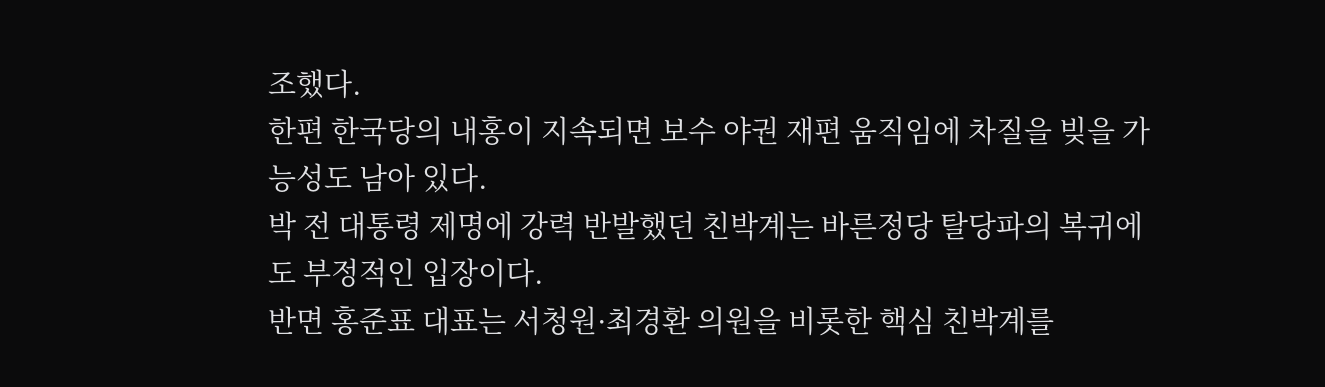조했다.
한편 한국당의 내홍이 지속되면 보수 야권 재편 움직임에 차질을 빚을 가능성도 남아 있다.
박 전 대통령 제명에 강력 반발했던 친박계는 바른정당 탈당파의 복귀에도 부정적인 입장이다.
반면 홍준표 대표는 서청원·최경환 의원을 비롯한 핵심 친박계를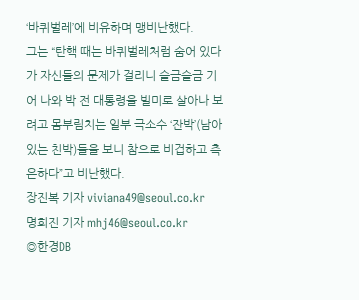‘바퀴벌레’에 비유하며 맹비난했다.
그는 “탄핵 때는 바퀴벌레처럼 숨어 있다가 자신들의 문제가 걸리니 슬금슬금 기어 나와 박 전 대통령을 빌미로 살아나 보려고 몸부림치는 일부 극소수 ‘잔박’(남아 있는 친박)들을 보니 참으로 비겁하고 측은하다”고 비난했다.
장진복 기자 viviana49@seoul.co.kr
명희진 기자 mhj46@seoul.co.kr
◎한경DB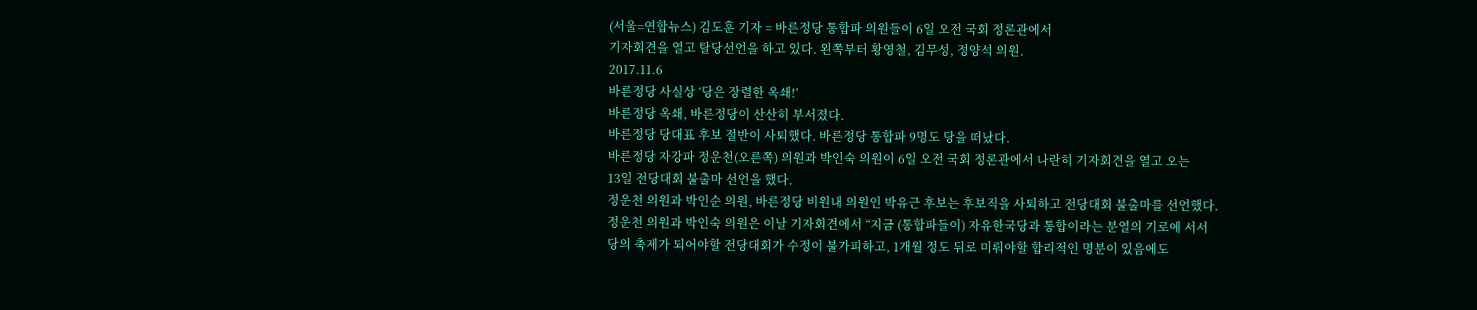(서울=연합뉴스) 김도훈 기자 = 바른정당 통합파 의원들이 6일 오전 국회 정론관에서
기자회견을 열고 탈당선언을 하고 있다. 왼쪽부터 황영철, 김무성, 정양석 의원.
2017.11.6
바른정당 사실상 ‘당은 장렬한 옥쇄!’
바른정당 옥쇄, 바른정당이 산산히 부서졌다.
바른정당 당대표 후보 절반이 사퇴했다. 바른정당 통합파 9명도 당을 떠났다.
바른정당 자강파 정운천(오른쪽) 의원과 박인숙 의원이 6일 오전 국회 정론관에서 나란히 기자회견을 열고 오는
13일 전당대회 불출마 선언을 했다.
정운천 의원과 박인순 의원, 바른정당 비원내 의원인 박유근 후보는 후보직을 사퇴하고 전당대회 불출마를 선언했다.
정운천 의원과 박인숙 의원은 이날 기자회견에서 “지금 (통합파들이) 자유한국당과 통합이라는 분열의 기로에 서서
당의 축제가 되어야할 전당대회가 수정이 불가피하고, 1개월 정도 뒤로 미뤄야할 합리적인 명분이 있음에도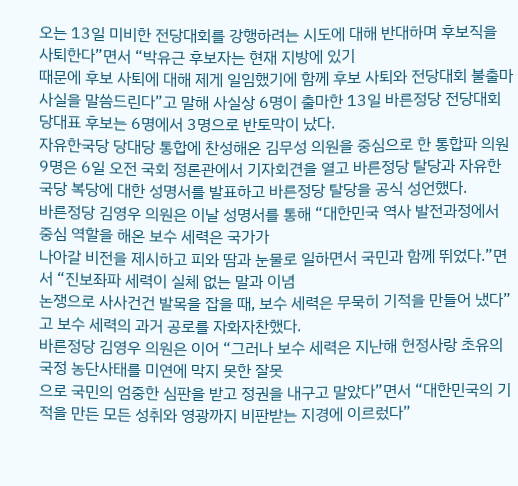오는 13일 미비한 전당대회를 강행하려는 시도에 대해 반대하며 후보직을 사퇴한다”면서 “박유근 후보자는 현재 지방에 있기
때문에 후보 사퇴에 대해 제게 일임했기에 함께 후보 사퇴와 전당대회 불출마 사실을 말씀드린다”고 말해 사실상 6명이 출마한 13일 바른정당 전당대회 당대표 후보는 6명에서 3명으로 반토막이 났다.
자유한국당 당대당 통합에 찬성해온 김무성 의원을 중심으로 한 통합파 의원 9명은 6일 오전 국회 정론관에서 기자회견을 열고 바른정당 탈당과 자유한국당 복당에 대한 성명서를 발표하고 바른정당 탈당을 공식 성언했다.
바른정당 김영우 의원은 이날 성명서를 통해 “대한민국 역사 발전과정에서 중심 역할을 해온 보수 세력은 국가가
나아갈 비전을 제시하고 피와 땀과 눈물로 일하면서 국민과 함께 뛰었다.”면서 “진보좌파 세력이 실체 없는 말과 이념
논쟁으로 사사건건 발목을 잡을 때, 보수 세력은 무묵히 기적을 만들어 냈다”고 보수 세력의 과거 공로를 자화자찬했다.
바른정당 김영우 의원은 이어 “그러나 보수 세력은 지난해 헌정사랑 초유의 국정 농단사태를 미연에 막지 못한 잘못
으로 국민의 엄중한 심판을 받고 정권을 내구고 말았다”면서 “대한민국의 기적을 만든 모든 성취와 영광까지 비판받는 지경에 이르렀다”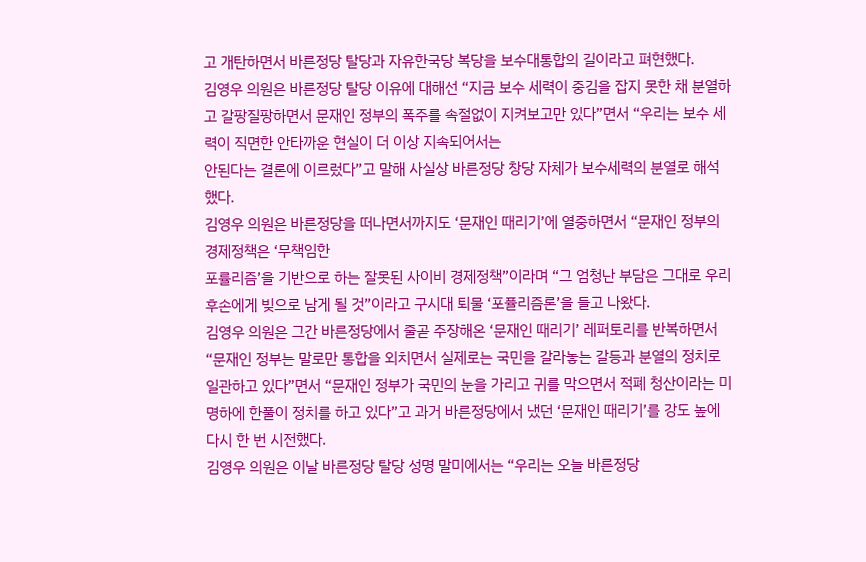고 개탄하면서 바른정당 탈당과 자유한국당 복당을 보수대통합의 길이라고 펴현했다.
김영우 의원은 바른정당 탈당 이유에 대해선 “지금 보수 세력이 중김을 잡지 못한 채 분열하고 갈팡질팡하면서 문재인 정부의 폭주를 속절없이 지켜보고만 있다”면서 “우리는 보수 세력이 직면한 안타까운 현실이 더 이상 지속되어서는
안된다는 결론에 이르렀다”고 말해 사실상 바른정당 창당 자체가 보수세력의 분열로 해석했다.
김영우 의원은 바른정당을 떠나면서까지도 ‘문재인 때리기’에 열중하면서 “문재인 정부의 경제정책은 ‘무책임한
포률리즘’을 기반으로 하는 잘못된 사이비 경제정책”이라며 “그 엄청난 부담은 그대로 우리 후손에게 빚으로 남게 될 것”이라고 구시대 퇴물 ‘포퓰리즘론’을 들고 나왔다.
김영우 의원은 그간 바른정당에서 줄곧 주장해온 ‘문재인 때리기’ 레퍼토리를 반복하면서 “문재인 정부는 말로만 통합을 외치면서 실제로는 국민을 갈라놓는 갈등과 분열의 정치로 일관하고 있다”면서 “문재인 정부가 국민의 눈을 가리고 귀를 막으면서 적폐 청산이라는 미명하에 한풀이 정치를 하고 있다”고 과거 바른정당에서 냈던 ‘문재인 때리기’를 강도 높에 다시 한 번 시전했다.
김영우 의원은 이날 바른정당 탈당 성명 말미에서는 “우리는 오늘 바른정당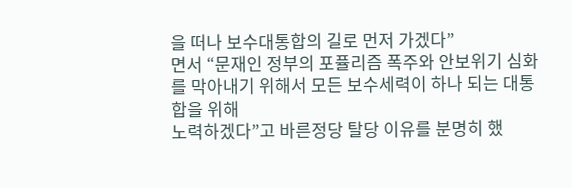을 떠나 보수대통합의 길로 먼저 가겠다”
면서 “문재인 정부의 포퓰리즘 폭주와 안보위기 심화를 막아내기 위해서 모든 보수세력이 하나 되는 대통합을 위해
노력하겠다”고 바른정당 탈당 이유를 분명히 했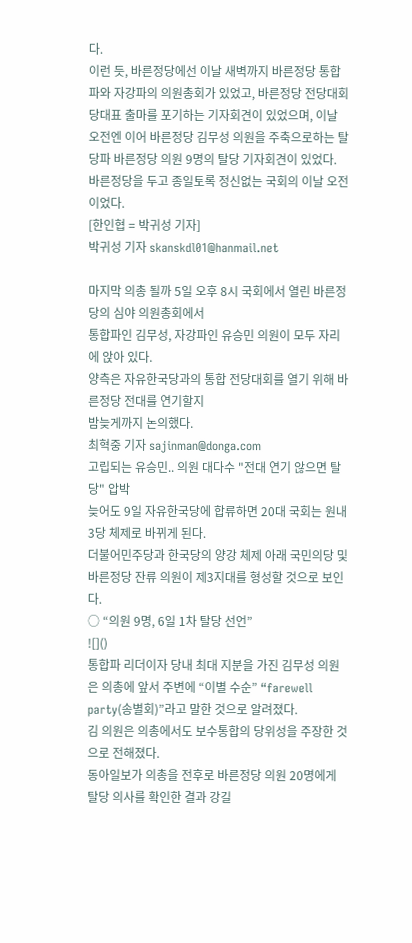다.
이런 듯, 바른정당에선 이날 새벽까지 바른정당 통합파와 자강파의 의원총회가 있었고, 바른정당 전당대회 당대표 출마를 포기하는 기자회견이 있었으며, 이날 오전엔 이어 바른정당 김무성 의원을 주축으로하는 탈당파 바른정당 의원 9명의 탈당 기자회견이 있었다. 바른정당을 두고 종일토록 정신없는 국회의 이날 오전이었다.
[한인협 = 박귀성 기자]
박귀성 기자 skanskdl01@hanmail.net

마지막 의총 될까 5일 오후 8시 국회에서 열린 바른정당의 심야 의원총회에서
통합파인 김무성, 자강파인 유승민 의원이 모두 자리에 앉아 있다.
양측은 자유한국당과의 통합 전당대회를 열기 위해 바른정당 전대를 연기할지
밤늦게까지 논의했다.
최혁중 기자 sajinman@donga.com
고립되는 유승민.. 의원 대다수 "전대 연기 않으면 탈당" 압박
늦어도 9일 자유한국당에 합류하면 20대 국회는 원내 3당 체제로 바뀌게 된다.
더불어민주당과 한국당의 양강 체제 아래 국민의당 및 바른정당 잔류 의원이 제3지대를 형성할 것으로 보인다.
○ “의원 9명, 6일 1차 탈당 선언”
![]()
통합파 리더이자 당내 최대 지분을 가진 김무성 의원은 의총에 앞서 주변에 “이별 수순” “farewell party(송별회)”라고 말한 것으로 알려졌다.
김 의원은 의총에서도 보수통합의 당위성을 주장한 것으로 전해졌다.
동아일보가 의총을 전후로 바른정당 의원 20명에게 탈당 의사를 확인한 결과 강길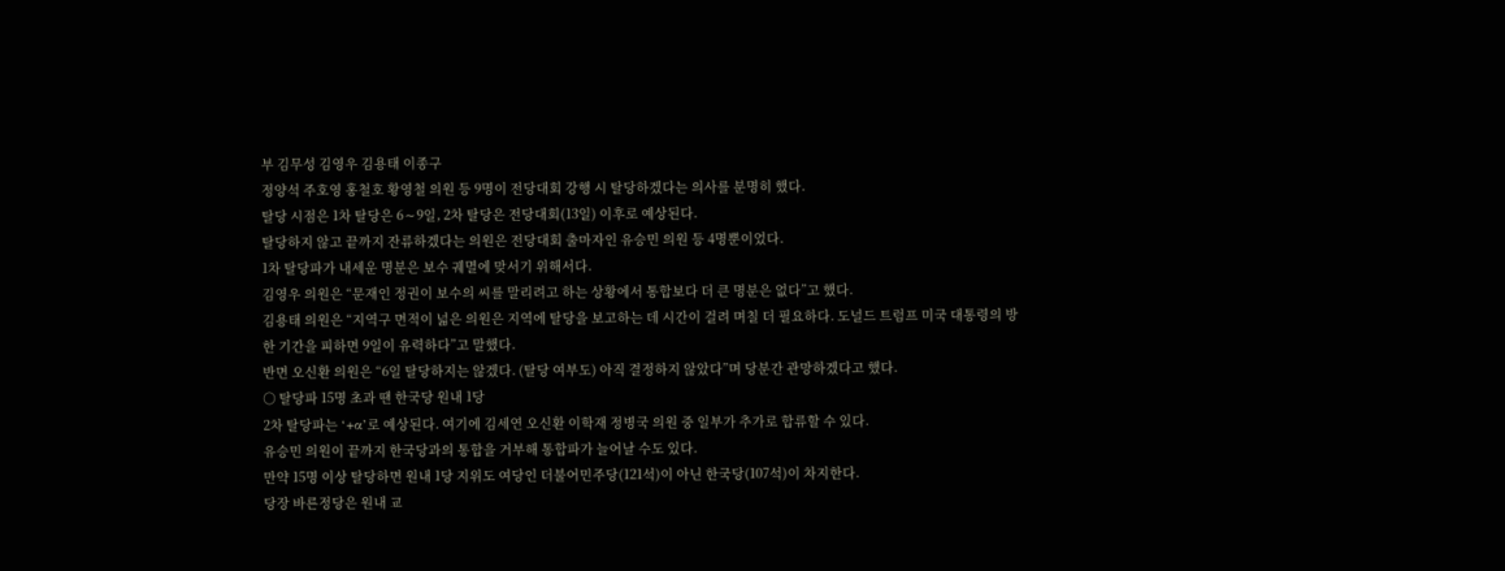부 김무성 김영우 김용태 이종구
정양석 주호영 홍철호 황영철 의원 등 9명이 전당대회 강행 시 탈당하겠다는 의사를 분명히 했다.
탈당 시점은 1차 탈당은 6∼9일, 2차 탈당은 전당대회(13일) 이후로 예상된다.
탈당하지 않고 끝까지 잔류하겠다는 의원은 전당대회 출마자인 유승민 의원 등 4명뿐이었다.
1차 탈당파가 내세운 명분은 보수 궤멸에 맞서기 위해서다.
김영우 의원은 “문재인 정권이 보수의 씨를 말리려고 하는 상황에서 통합보다 더 큰 명분은 없다”고 했다.
김용태 의원은 “지역구 면적이 넓은 의원은 지역에 탈당을 보고하는 데 시간이 걸려 며칠 더 필요하다. 도널드 트럼프 미국 대통령의 방한 기간을 피하면 9일이 유력하다”고 말했다.
반면 오신환 의원은 “6일 탈당하지는 않겠다. (탈당 여부도) 아직 결정하지 않았다”며 당분간 관망하겠다고 했다.
○ 탈당파 15명 초과 땐 한국당 원내 1당
2차 탈당파는 ‘+α’로 예상된다. 여기에 김세연 오신환 이학재 정병국 의원 중 일부가 추가로 합류할 수 있다.
유승민 의원이 끝까지 한국당과의 통합을 거부해 통합파가 늘어날 수도 있다.
만약 15명 이상 탈당하면 원내 1당 지위도 여당인 더불어민주당(121석)이 아닌 한국당(107석)이 차지한다.
당장 바른정당은 원내 교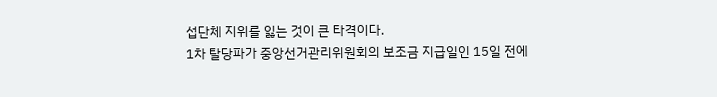섭단체 지위를 잃는 것이 큰 타격이다.
1차 탈당파가 중앙선거관리위원회의 보조금 지급일인 15일 전에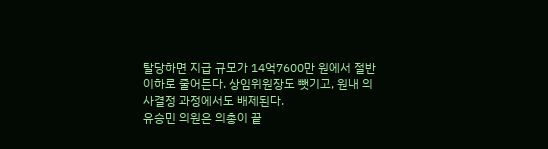탈당하면 지급 규모가 14억7600만 원에서 절반
이하로 줄어든다. 상임위원장도 뺏기고, 원내 의사결정 과정에서도 배제된다.
유승민 의원은 의총이 끝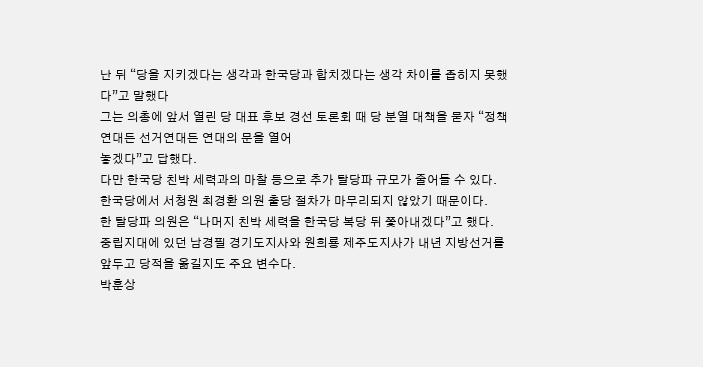난 뒤 “당을 지키겠다는 생각과 한국당과 합치겠다는 생각 차이를 좁히지 못했다”고 말했다
그는 의총에 앞서 열린 당 대표 후보 경선 토론회 때 당 분열 대책을 묻자 “정책연대든 선거연대든 연대의 문을 열어
놓겠다”고 답했다.
다만 한국당 친박 세력과의 마찰 등으로 추가 탈당파 규모가 줄어들 수 있다.
한국당에서 서청원 최경환 의원 출당 절차가 마무리되지 않았기 때문이다.
한 탈당파 의원은 “나머지 친박 세력을 한국당 복당 뒤 쫓아내겠다”고 했다.
중립지대에 있던 남경필 경기도지사와 원희룡 제주도지사가 내년 지방선거를 앞두고 당적을 옮길지도 주요 변수다.
박훈상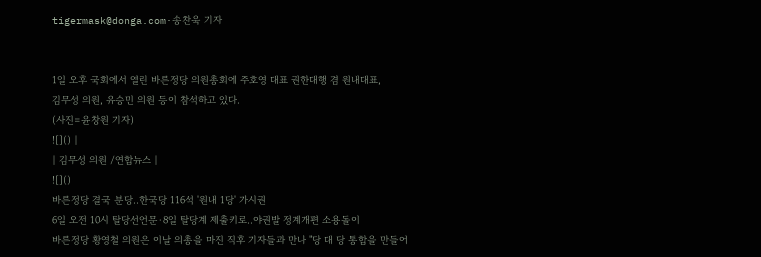tigermask@donga.com·송찬욱 기자


1일 오후 국회에서 열린 바른정당 의원총회에 주호영 대표 권한대행 겸 원내대표,
김무성 의원, 유승민 의원 등이 참석하고 있다.
(사진=윤창원 기자)
![]() |
| 김무성 의원 /연합뉴스 |
![]()
바른정당 결국 분당..한국당 116석 '원내 1당' 가시권
6일 오전 10시 탈당선언문·8일 탈당계 제출키로..야권발 정계개편 소용돌이
바른정당 황영철 의원은 이날 의총을 마진 직후 기자들과 만나 "당 대 당 통합을 만들어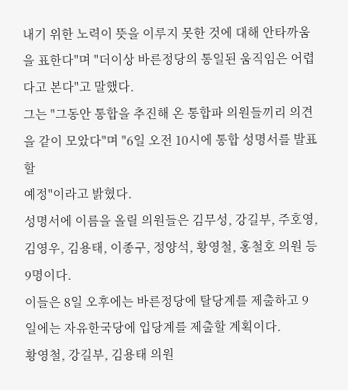내기 위한 노력이 뜻을 이루지 못한 것에 대해 안타까움을 표한다"며 "더이상 바른정당의 통일된 움직임은 어렵다고 본다"고 말했다.
그는 "그동안 통합을 추진해 온 통합파 의원들끼리 의견을 같이 모았다"며 "6일 오전 10시에 통합 성명서를 발표할
예정"이라고 밝혔다.
성명서에 이름을 올릴 의원들은 김무성, 강길부, 주호영, 김영우, 김용태, 이종구, 정양석, 황영철, 홍철호 의원 등
9명이다.
이들은 8일 오후에는 바른정당에 탈당계를 제출하고 9일에는 자유한국당에 입당계를 제출할 계획이다.
황영철, 강길부, 김용태 의원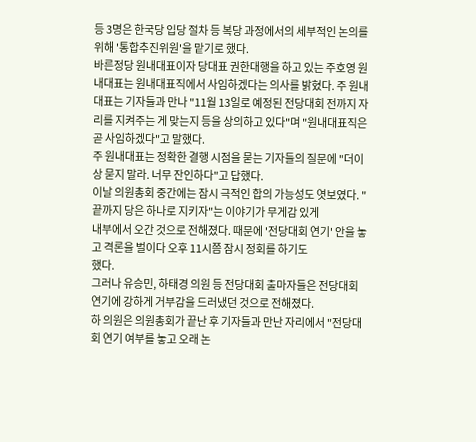등 3명은 한국당 입당 절차 등 복당 과정에서의 세부적인 논의를 위해 '통합추진위원'을 맡기로 했다.
바른정당 원내대표이자 당대표 권한대행을 하고 있는 주호영 원내대표는 원내대표직에서 사임하겠다는 의사를 밝혔다. 주 원내대표는 기자들과 만나 "11월 13일로 예정된 전당대회 전까지 자리를 지켜주는 게 맞는지 등을 상의하고 있다"며 "원내대표직은 곧 사임하겠다"고 말했다.
주 원내대표는 정확한 결행 시점을 묻는 기자들의 질문에 "더이상 묻지 말라. 너무 잔인하다"고 답했다.
이날 의원총회 중간에는 잠시 극적인 합의 가능성도 엿보였다. "끝까지 당은 하나로 지키자"는 이야기가 무게감 있게
내부에서 오간 것으로 전해졌다. 때문에 '전당대회 연기' 안을 놓고 격론을 벌이다 오후 11시쯤 잠시 정회를 하기도
했다.
그러나 유승민, 하태경 의원 등 전당대회 출마자들은 전당대회 연기에 강하게 거부감을 드러냈던 것으로 전해졌다.
하 의원은 의원총회가 끝난 후 기자들과 만난 자리에서 "전당대회 연기 여부를 놓고 오래 논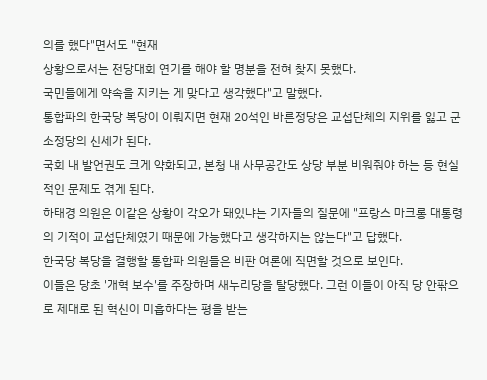의를 했다"면서도 "현재
상황으로서는 전당대회 연기를 해야 할 명분을 전혀 찾지 못했다.
국민들에게 약속을 지키는 게 맞다고 생각했다"고 말했다.
통합파의 한국당 복당이 이뤄지면 현재 20석인 바른정당은 교섭단체의 지위를 잃고 군소정당의 신세가 된다.
국회 내 발언권도 크게 약화되고, 본청 내 사무공간도 상당 부분 비워줘야 하는 등 현실적인 문제도 겪게 된다.
하태경 의원은 이같은 상황이 각오가 돼있냐는 기자들의 질문에 "프랑스 마크롱 대통령의 기적이 교섭단체였기 때문에 가능했다고 생각하지는 않는다"고 답했다.
한국당 복당을 결행할 통합파 의원들은 비판 여론에 직면할 것으로 보인다.
이들은 당초 '개혁 보수'를 주장하며 새누리당을 탈당했다. 그런 이들이 아직 당 안팎으로 제대로 된 혁신이 미흡하다는 평을 받는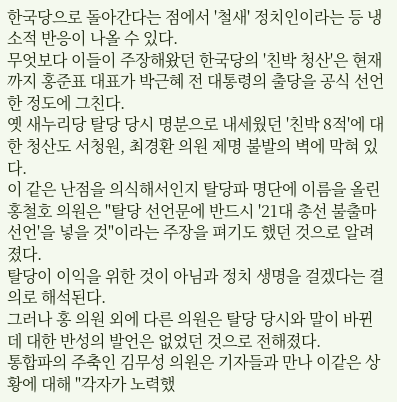한국당으로 돌아간다는 점에서 '철새' 정치인이라는 등 냉소적 반응이 나올 수 있다.
무엇보다 이들이 주장해왔던 한국당의 '친박 청산'은 현재까지 홍준표 대표가 박근혜 전 대통령의 출당을 공식 선언한 정도에 그친다.
옛 새누리당 탈당 당시 명분으로 내세웠던 '친박 8적'에 대한 청산도 서청원, 최경환 의원 제명 불발의 벽에 막혀 있다.
이 같은 난점을 의식해서인지 탈당파 명단에 이름을 올린 홍철호 의원은 "탈당 선언문에 반드시 '21대 총선 불출마
선언'을 넣을 것"이라는 주장을 펴기도 했던 것으로 알려졌다.
탈당이 이익을 위한 것이 아님과 정치 생명을 걸겠다는 결의로 해석된다.
그러나 홍 의원 외에 다른 의원은 탈당 당시와 말이 바뀐 데 대한 반성의 발언은 없었던 것으로 전해졌다.
통합파의 주축인 김무성 의원은 기자들과 만나 이같은 상황에 대해 "각자가 노력했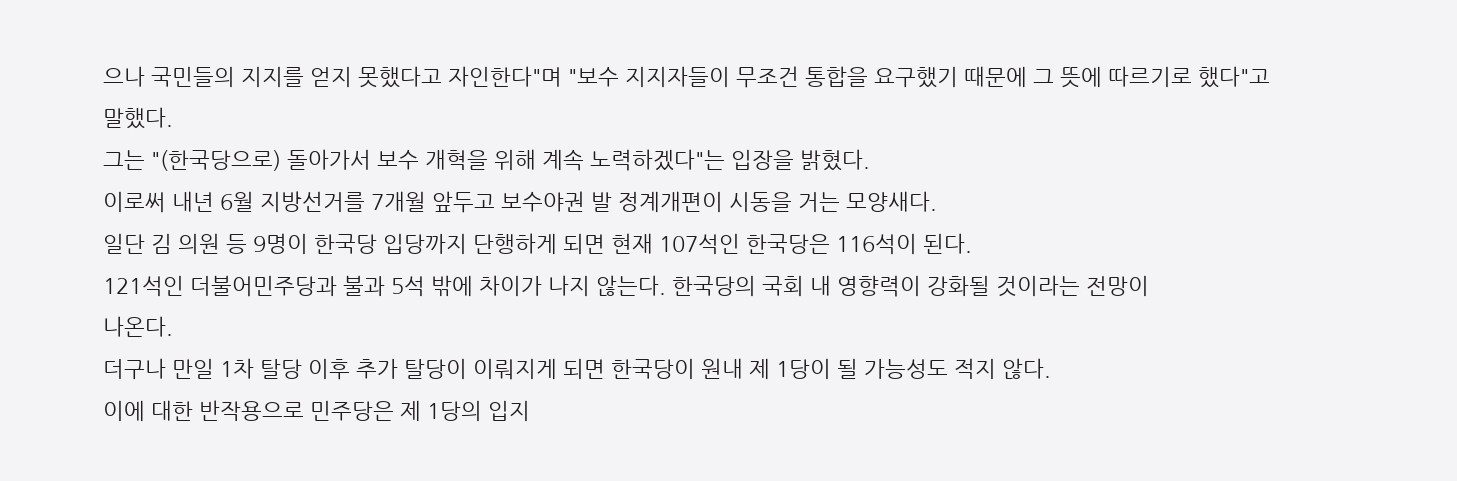으나 국민들의 지지를 얻지 못했다고 자인한다"며 "보수 지지자들이 무조건 통합을 요구했기 때문에 그 뜻에 따르기로 했다"고 말했다.
그는 "(한국당으로) 돌아가서 보수 개혁을 위해 계속 노력하겠다"는 입장을 밝혔다.
이로써 내년 6월 지방선거를 7개월 앞두고 보수야권 발 정계개편이 시동을 거는 모양새다.
일단 김 의원 등 9명이 한국당 입당까지 단행하게 되면 현재 107석인 한국당은 116석이 된다.
121석인 더불어민주당과 불과 5석 밖에 차이가 나지 않는다. 한국당의 국회 내 영향력이 강화될 것이라는 전망이
나온다.
더구나 만일 1차 탈당 이후 추가 탈당이 이뤄지게 되면 한국당이 원내 제 1당이 될 가능성도 적지 않다.
이에 대한 반작용으로 민주당은 제 1당의 입지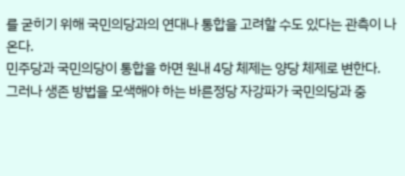를 굳히기 위해 국민의당과의 연대나 통합을 고려할 수도 있다는 관측이 나온다.
민주당과 국민의당이 통합을 하면 원내 4당 체제는 양당 체제로 변한다.
그러나 생존 방법을 모색해야 하는 바른정당 자강파가 국민의당과 중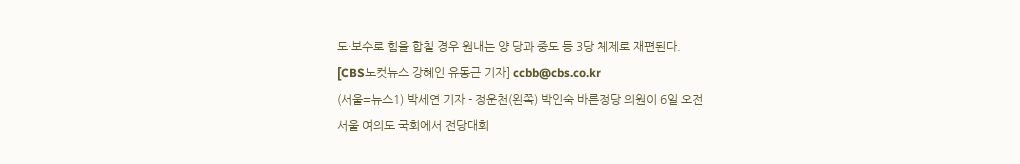도·보수로 힘을 합칠 경우 원내는 양 당과 중도 등 3당 체제로 재편된다.
[CBS노컷뉴스 강혜인 유동근 기자] ccbb@cbs.co.kr
(서울=뉴스1) 박세연 기자 - 정운천(왼쪽) 박인숙 바른정당 의원이 6일 오전
서울 여의도 국회에서 전당대회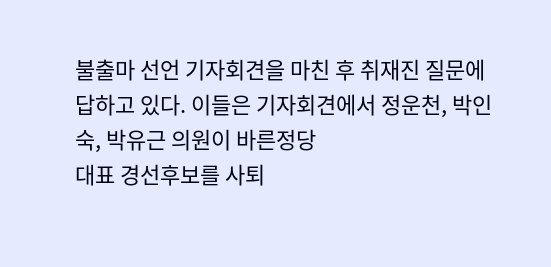불출마 선언 기자회견을 마친 후 취재진 질문에
답하고 있다. 이들은 기자회견에서 정운천, 박인숙, 박유근 의원이 바른정당
대표 경선후보를 사퇴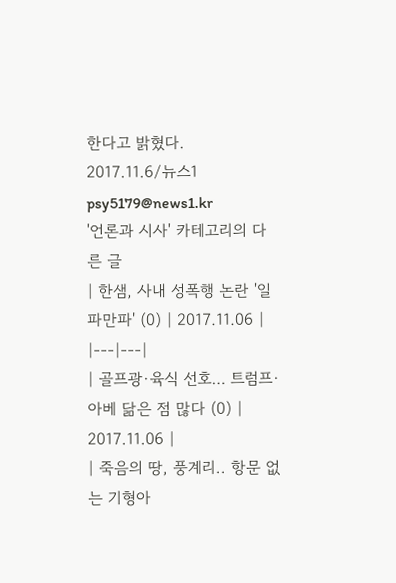한다고 밝혔다.
2017.11.6/뉴스1 psy5179@news1.kr
'언론과 시사' 카테고리의 다른 글
| 한샘, 사내 성폭행 논란 '일파만파' (0) | 2017.11.06 |
|---|---|
| 골프광·육식 선호… 트럼프·아베 닮은 점 많다 (0) | 2017.11.06 |
| 죽음의 땅, 풍계리.. 항문 없는 기형아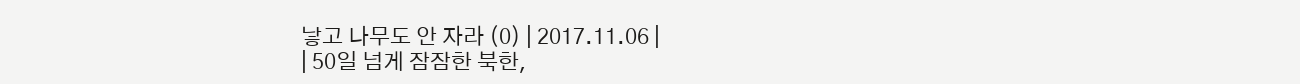낳고 나무도 안 자라 (0) | 2017.11.06 |
| 50일 넘게 잠잠한 북한,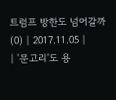트럼프 방한도 넘어갈까 (0) | 2017.11.05 |
| '문고리'도 용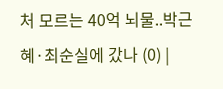처 모르는 40억 뇌물..박근혜·최순실에 갔나 (0) |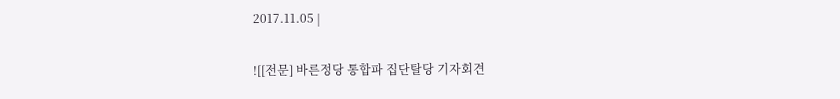2017.11.05 |

![[전문] 바른정당 통합파 집단탈당 기자회견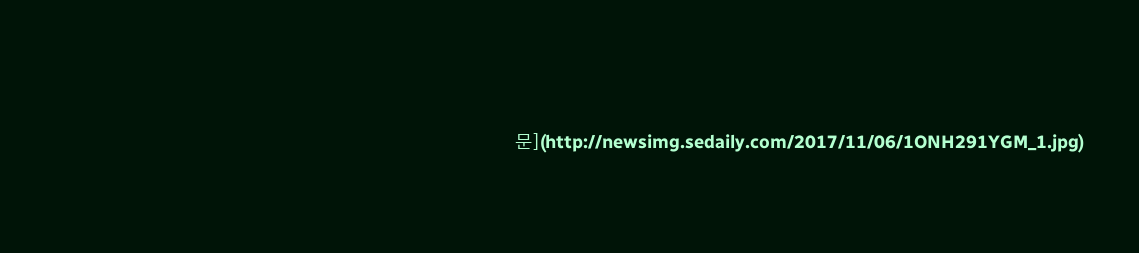문](http://newsimg.sedaily.com/2017/11/06/1ONH291YGM_1.jpg)